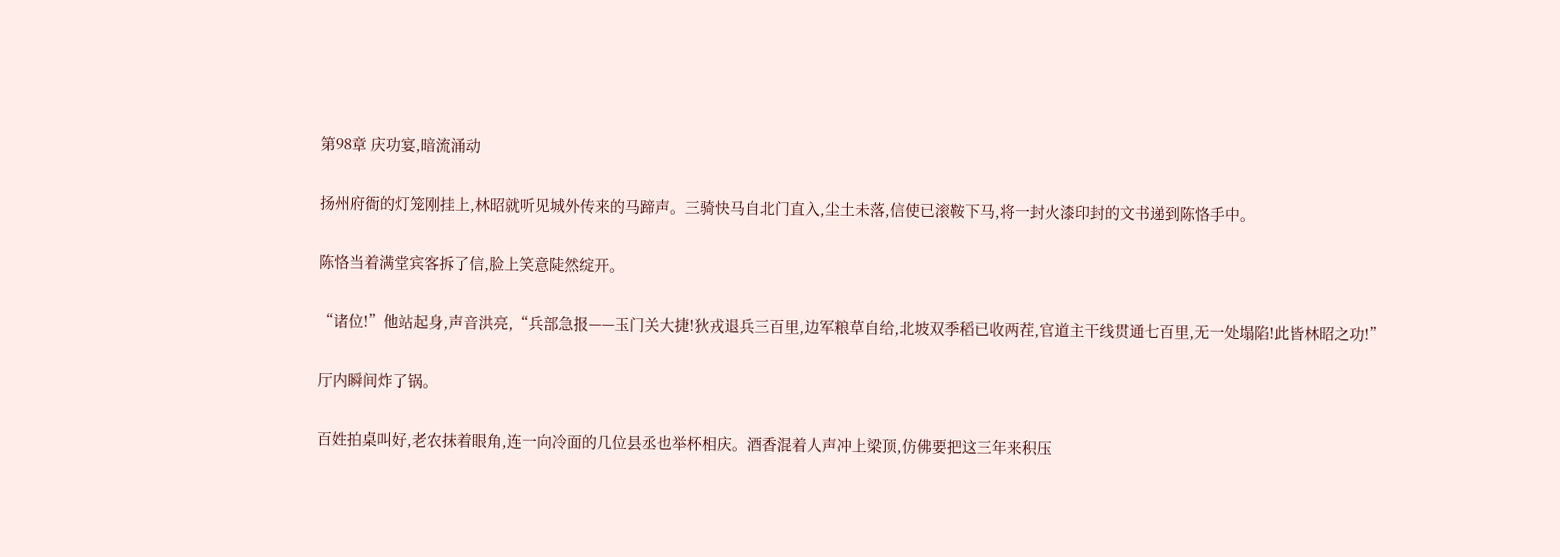第98章 庆功宴,暗流涌动

扬州府衙的灯笼刚挂上,林昭就听见城外传来的马蹄声。三骑快马自北门直入,尘土未落,信使已滚鞍下马,将一封火漆印封的文书递到陈恪手中。

陈恪当着满堂宾客拆了信,脸上笑意陡然绽开。

“诸位!”他站起身,声音洪亮,“兵部急报——玉门关大捷!狄戎退兵三百里,边军粮草自给,北坡双季稻已收两茬,官道主干线贯通七百里,无一处塌陷!此皆林昭之功!”

厅内瞬间炸了锅。

百姓拍桌叫好,老农抹着眼角,连一向冷面的几位县丞也举杯相庆。酒香混着人声冲上梁顶,仿佛要把这三年来积压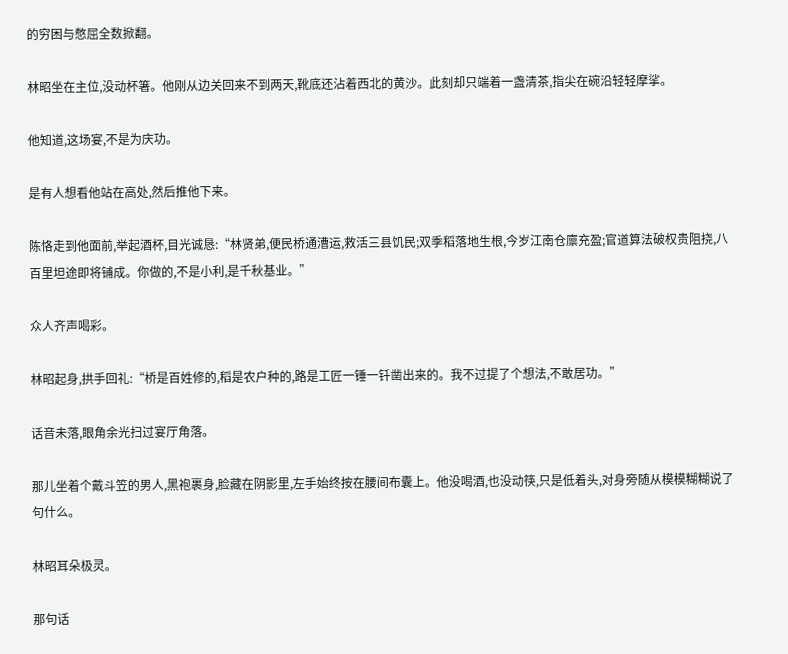的穷困与憋屈全数掀翻。

林昭坐在主位,没动杯箸。他刚从边关回来不到两天,靴底还沾着西北的黄沙。此刻却只端着一盏清茶,指尖在碗沿轻轻摩挲。

他知道,这场宴,不是为庆功。

是有人想看他站在高处,然后推他下来。

陈恪走到他面前,举起酒杯,目光诚恳:“林贤弟,便民桥通漕运,救活三县饥民;双季稻落地生根,今岁江南仓廪充盈;官道算法破权贵阻挠,八百里坦途即将铺成。你做的,不是小利,是千秋基业。”

众人齐声喝彩。

林昭起身,拱手回礼:“桥是百姓修的,稻是农户种的,路是工匠一锤一钎凿出来的。我不过提了个想法,不敢居功。”

话音未落,眼角余光扫过宴厅角落。

那儿坐着个戴斗笠的男人,黑袍裹身,脸藏在阴影里,左手始终按在腰间布囊上。他没喝酒,也没动筷,只是低着头,对身旁随从模模糊糊说了句什么。

林昭耳朵极灵。

那句话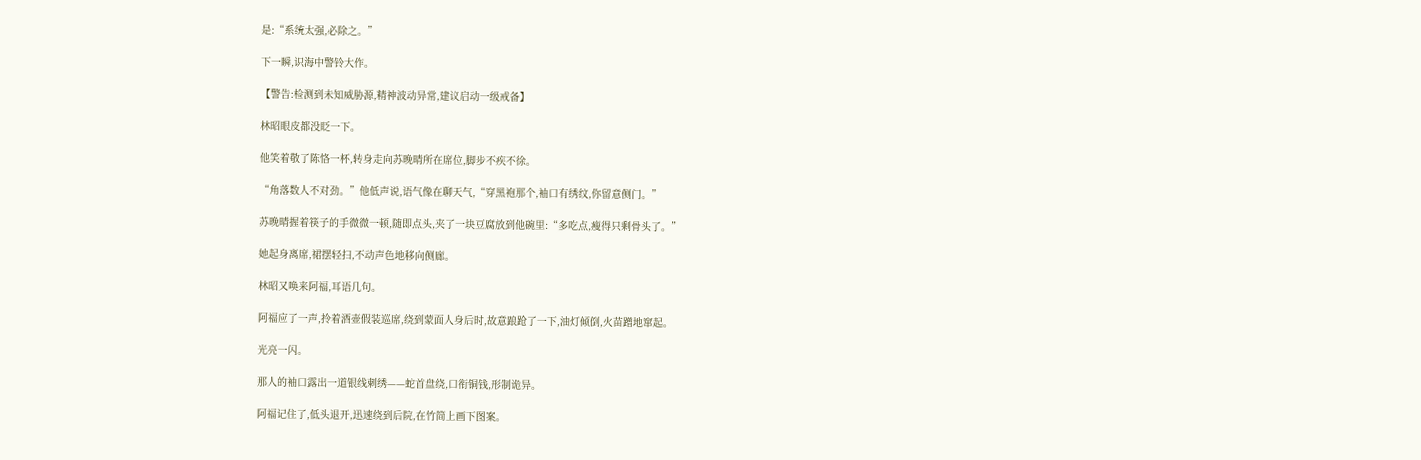是:“系统太强,必除之。”

下一瞬,识海中警铃大作。

【警告:检测到未知威胁源,精神波动异常,建议启动一级戒备】

林昭眼皮都没眨一下。

他笑着敬了陈恪一杯,转身走向苏晚晴所在席位,脚步不疾不徐。

“角落数人不对劲。”他低声说,语气像在聊天气,“穿黑袍那个,袖口有绣纹,你留意侧门。”

苏晚晴握着筷子的手微微一顿,随即点头,夹了一块豆腐放到他碗里:“多吃点,瘦得只剩骨头了。”

她起身离席,裙摆轻扫,不动声色地移向侧廊。

林昭又唤来阿福,耳语几句。

阿福应了一声,拎着酒壶假装巡席,绕到蒙面人身后时,故意踉跄了一下,油灯倾倒,火苗蹭地窜起。

光亮一闪。

那人的袖口露出一道银线刺绣——蛇首盘绕,口衔铜钱,形制诡异。

阿福记住了,低头退开,迅速绕到后院,在竹简上画下图案。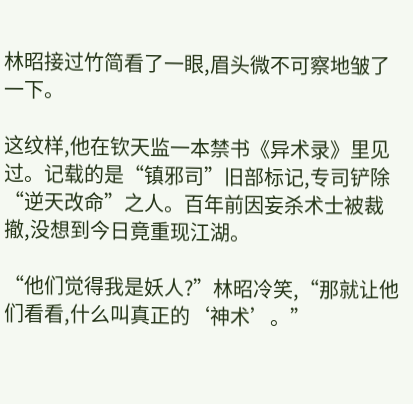林昭接过竹简看了一眼,眉头微不可察地皱了一下。

这纹样,他在钦天监一本禁书《异术录》里见过。记载的是“镇邪司”旧部标记,专司铲除“逆天改命”之人。百年前因妄杀术士被裁撤,没想到今日竟重现江湖。

“他们觉得我是妖人?”林昭冷笑,“那就让他们看看,什么叫真正的‘神术’。”